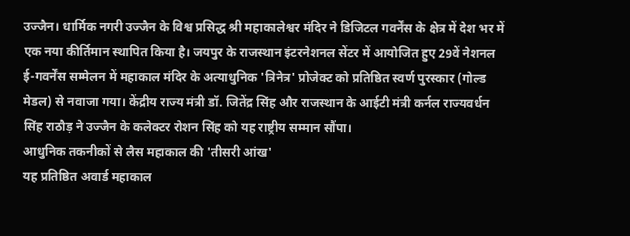उज्जैन। धार्मिक नगरी उज्जैन के विश्व प्रसिद्ध श्री महाकालेश्वर मंदिर ने डिजिटल गवर्नेंस के क्षेत्र में देश भर में एक नया कीर्तिमान स्थापित किया है। जयपुर के राजस्थान इंटरनेशनल सेंटर में आयोजित हुए 29वें नेशनल ई-गवर्नेंस सम्मेलन में महाकाल मंदिर के अत्याधुनिक 'त्रिनेत्र' प्रोजेक्ट को प्रतिष्ठित स्वर्ण पुरस्कार (गोल्ड मेडल) से नवाजा गया। केंद्रीय राज्य मंत्री डॉ. जितेंद्र सिंह और राजस्थान के आईटी मंत्री कर्नल राज्यवर्धन सिंह राठौड़ ने उज्जैन के कलेक्टर रोशन सिंह को यह राष्ट्रीय सम्मान सौंपा।
आधुनिक तकनीकों से लैस महाकाल की 'तीसरी आंख'
यह प्रतिष्ठित अवार्ड महाकाल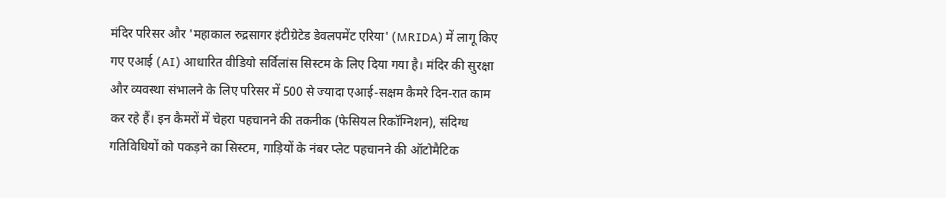मंदिर परिसर और 'महाकाल रुद्रसागर इंटीग्रेटेड डेवलपमेंट एरिया' (MRIDA) में लागू किए गए एआई (AI) आधारित वीडियो सर्विलांस सिस्टम के लिए दिया गया है। मंदिर की सुरक्षा और व्यवस्था संभालने के लिए परिसर में 500 से ज्यादा एआई-सक्षम कैमरे दिन-रात काम कर रहे हैं। इन कैमरों में चेहरा पहचानने की तकनीक (फेसियल रिकॉग्निशन), संदिग्ध गतिविधियों को पकड़ने का सिस्टम, गाड़ियों के नंबर प्लेट पहचानने की ऑटोमैटिक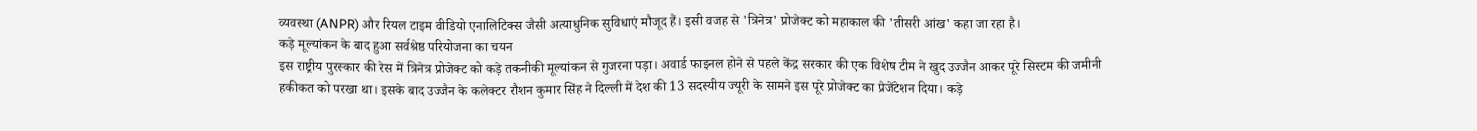व्यवस्था (ANPR) और रियल टाइम वीडियो एनालिटिक्स जैसी अत्याधुनिक सुविधाएं मौजूद हैं। इसी वजह से 'त्रिनेत्र' प्रोजेक्ट को महाकाल की 'तीसरी आंख' कहा जा रहा है।
कड़े मूल्यांकन के बाद हुआ सर्वश्रेष्ठ परियोजना का चयन
इस राष्ट्रीय पुरस्कार की रेस में त्रिनेत्र प्रोजेक्ट को कड़े तकनीकी मूल्यांकन से गुजरना पड़ा। अवार्ड फाइनल होने से पहले केंद्र सरकार की एक विशेष टीम ने खुद उज्जैन आकर पूरे सिस्टम की जमीनी हकीकत को परखा था। इसके बाद उज्जैन के कलेक्टर रौशन कुमार सिंह ने दिल्ली में देश की 13 सदस्यीय ज्यूरी के सामने इस पूरे प्रोजेक्ट का प्रेजेंटेशन दिया। कड़े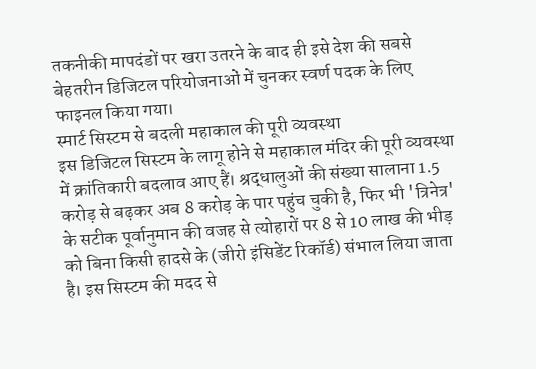तकनीकी मापदंडों पर खरा उतरने के बाद ही इसे देश की सबसे बेहतरीन डिजिटल परियोजनाओं में चुनकर स्वर्ण पदक के लिए फाइनल किया गया।
स्मार्ट सिस्टम से बदली महाकाल की पूरी व्यवस्था
इस डिजिटल सिस्टम के लागू होने से महाकाल मंदिर की पूरी व्यवस्था में क्रांतिकारी बदलाव आए हैं। श्रद्धालुओं की संख्या सालाना 1.5 करोड़ से बढ़कर अब 8 करोड़ के पार पहुंच चुकी है, फिर भी 'त्रिनेत्र' के सटीक पूर्वानुमान की वजह से त्योहारों पर 8 से 10 लाख की भीड़ को बिना किसी हादसे के (जीरो इंसिडेंट रिकॉर्ड) संभाल लिया जाता है। इस सिस्टम की मदद से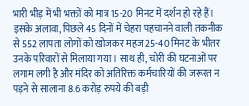भारी भीड़ में भी भक्तों को मात्र 15-20 मिनट में दर्शन हो रहे हैं। इसके अलावा, पिछले 45 दिनों में चेहरा पहचानने वाली तकनीक से 552 लापता लोगों को खोजकर महज 25-40 मिनट के भीतर उनके परिवारों से मिलाया गया। साथ ही, चोरी की घटनाओं पर लगाम लगी है और मंदिर को अतिरिक्त कर्मचारियों की जरूरत न पड़ने से सालाना 8.6 करोड़ रुपये की बड़ी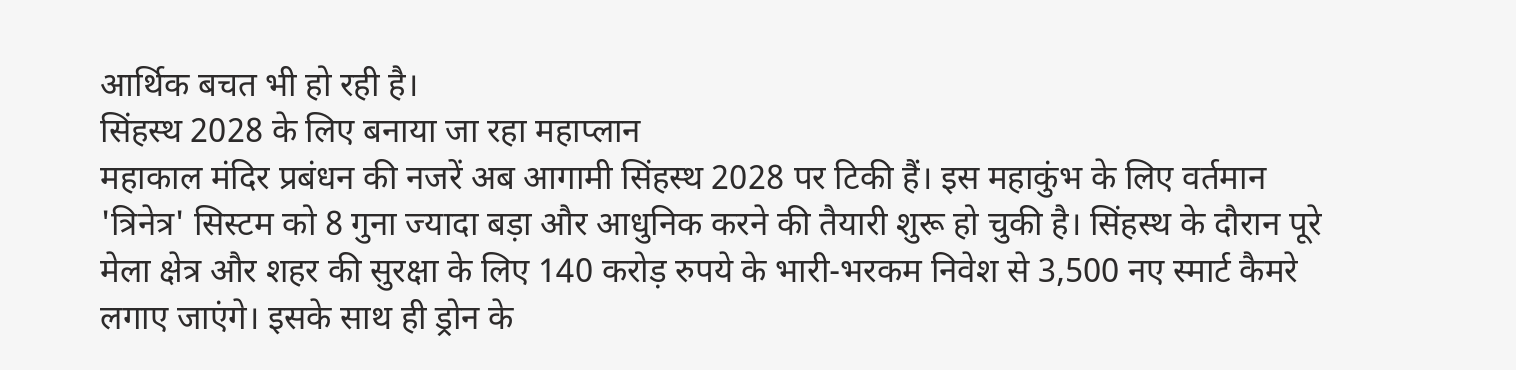आर्थिक बचत भी हो रही है।
सिंहस्थ 2028 के लिए बनाया जा रहा महाप्लान
महाकाल मंदिर प्रबंधन की नजरें अब आगामी सिंहस्थ 2028 पर टिकी हैं। इस महाकुंभ के लिए वर्तमान 'त्रिनेत्र' सिस्टम को 8 गुना ज्यादा बड़ा और आधुनिक करने की तैयारी शुरू हो चुकी है। सिंहस्थ के दौरान पूरे मेला क्षेत्र और शहर की सुरक्षा के लिए 140 करोड़ रुपये के भारी-भरकम निवेश से 3,500 नए स्मार्ट कैमरे लगाए जाएंगे। इसके साथ ही ड्रोन के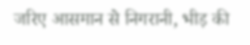जरिए आसमान से निगरानी, भीड़ की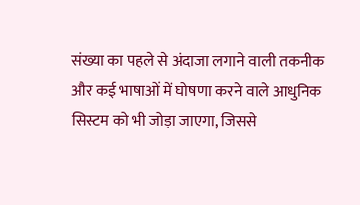संख्या का पहले से अंदाजा लगाने वाली तकनीक और कई भाषाओं में घोषणा करने वाले आधुनिक सिस्टम को भी जोड़ा जाएगा, जिससे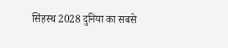सिंहस्थ 2028 दुनिया का सबसे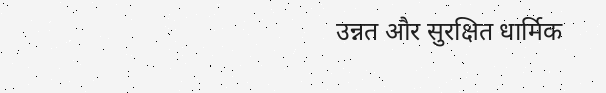उन्नत और सुरक्षित धार्मिक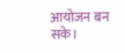आयोजन बन सके।